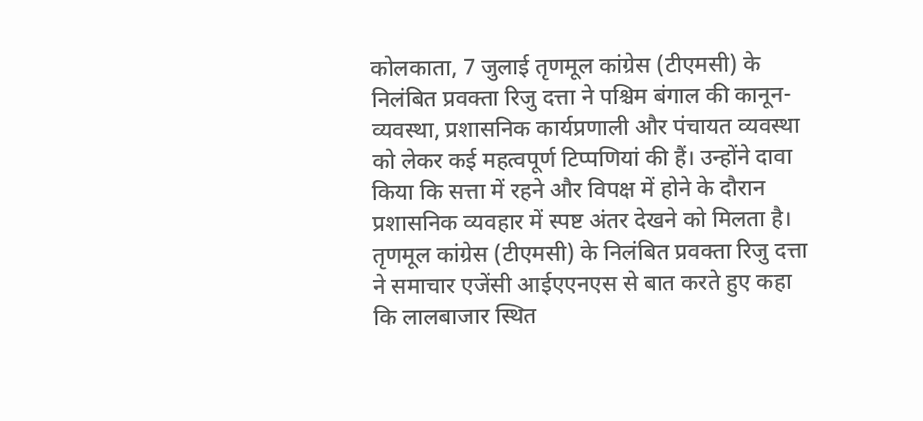कोलकाता, 7 जुलाई तृणमूल कांग्रेस (टीएमसी) के निलंबित प्रवक्ता रिजु दत्ता ने पश्चिम बंगाल की कानून-व्यवस्था, प्रशासनिक कार्यप्रणाली और पंचायत व्यवस्था को लेकर कई महत्वपूर्ण टिप्पणियां की हैं। उन्होंने दावा किया कि सत्ता में रहने और विपक्ष में होने के दौरान प्रशासनिक व्यवहार में स्पष्ट अंतर देखने को मिलता है।
तृणमूल कांग्रेस (टीएमसी) के निलंबित प्रवक्ता रिजु दत्ता ने समाचार एजेंसी आईएएनएस से बात करते हुए कहा कि लालबाजार स्थित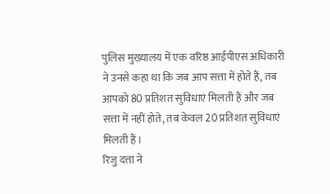पुलिस मुख्यालय में एक वरिष्ठ आईपीएस अधिकारी ने उनसे कहा था कि जब आप सत्ता में होते हैं, तब आपको 80 प्रतिशत सुविधाएं मिलती हैं और जब सत्ता में नहीं होते, तब केवल 20 प्रतिशत सुविधाएं मिलती हैं।
रिजु दत्ता ने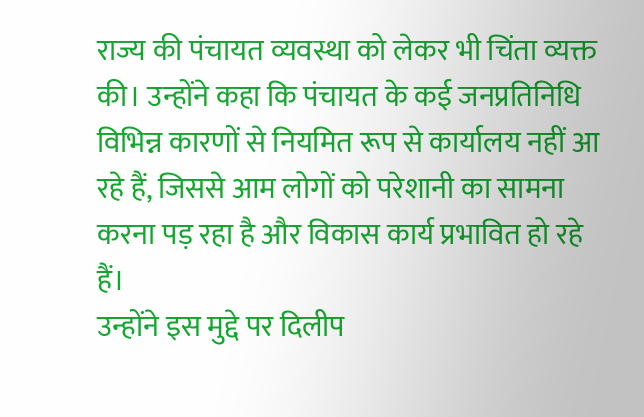राज्य की पंचायत व्यवस्था को लेकर भी चिंता व्यक्त की। उन्होंने कहा कि पंचायत के कई जनप्रतिनिधि विभिन्न कारणों से नियमित रूप से कार्यालय नहीं आ रहे हैं, जिससे आम लोगों को परेशानी का सामना करना पड़ रहा है और विकास कार्य प्रभावित हो रहे हैं।
उन्होंने इस मुद्दे पर दिलीप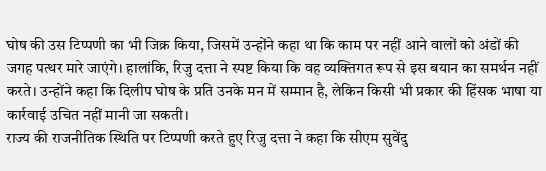घोष की उस टिप्पणी का भी जिक्र किया, जिसमें उन्होंने कहा था कि काम पर नहीं आने वालों को अंडों की जगह पत्थर मारे जाएंगे। हालांकि, रिजु दत्ता ने स्पष्ट किया कि वह व्यक्तिगत रूप से इस बयान का समर्थन नहीं करते। उन्होंने कहा कि दिलीप घोष के प्रति उनके मन में सम्मान है, लेकिन किसी भी प्रकार की हिंसक भाषा या कार्रवाई उचित नहीं मानी जा सकती।
राज्य की राजनीतिक स्थिति पर टिप्पणी करते हुए रिजु दत्ता ने कहा कि सीएम सुवेंदु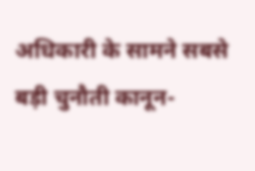अधिकारी के सामने सबसे बड़ी चुनौती कानून-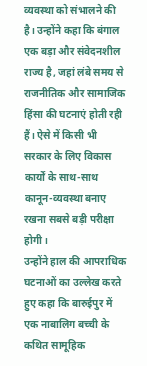व्यवस्था को संभालने की है। उन्होंने कहा कि बंगाल एक बड़ा और संवेदनशील राज्य है, जहां लंबे समय से राजनीतिक और सामाजिक हिंसा की घटनाएं होती रही हैं। ऐसे में किसी भी सरकार के लिए विकास कार्यों के साथ-साथ कानून-व्यवस्था बनाए रखना सबसे बड़ी परीक्षा होगी।
उन्होंने हाल की आपराधिक घटनाओं का उल्लेख करते हुए कहा कि बारुईपुर में एक नाबालिग बच्ची के कथित सामूहिक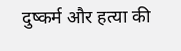दुष्कर्म और हत्या की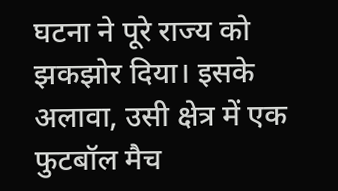घटना ने पूरे राज्य को झकझोर दिया। इसके अलावा, उसी क्षेत्र में एक फुटबॉल मैच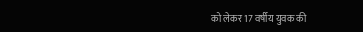को लेकर 17 वर्षीय युवक की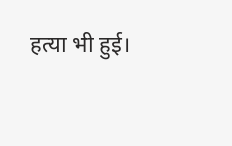हत्या भी हुई।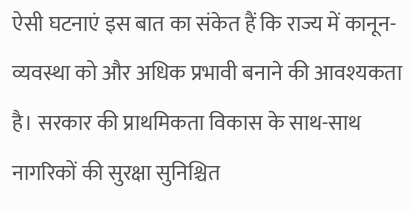ऐसी घटनाएं इस बात का संकेत हैं कि राज्य में कानून-व्यवस्था को और अधिक प्रभावी बनाने की आवश्यकता है। सरकार की प्राथमिकता विकास के साथ-साथ नागरिकों की सुरक्षा सुनिश्चित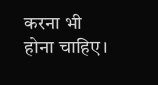करना भी होना चाहिए।